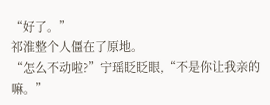“好了。”
祁淮整个人僵在了原地。
“怎么不动啦?”宁瑶眨眨眼,“不是你让我亲的嘛。”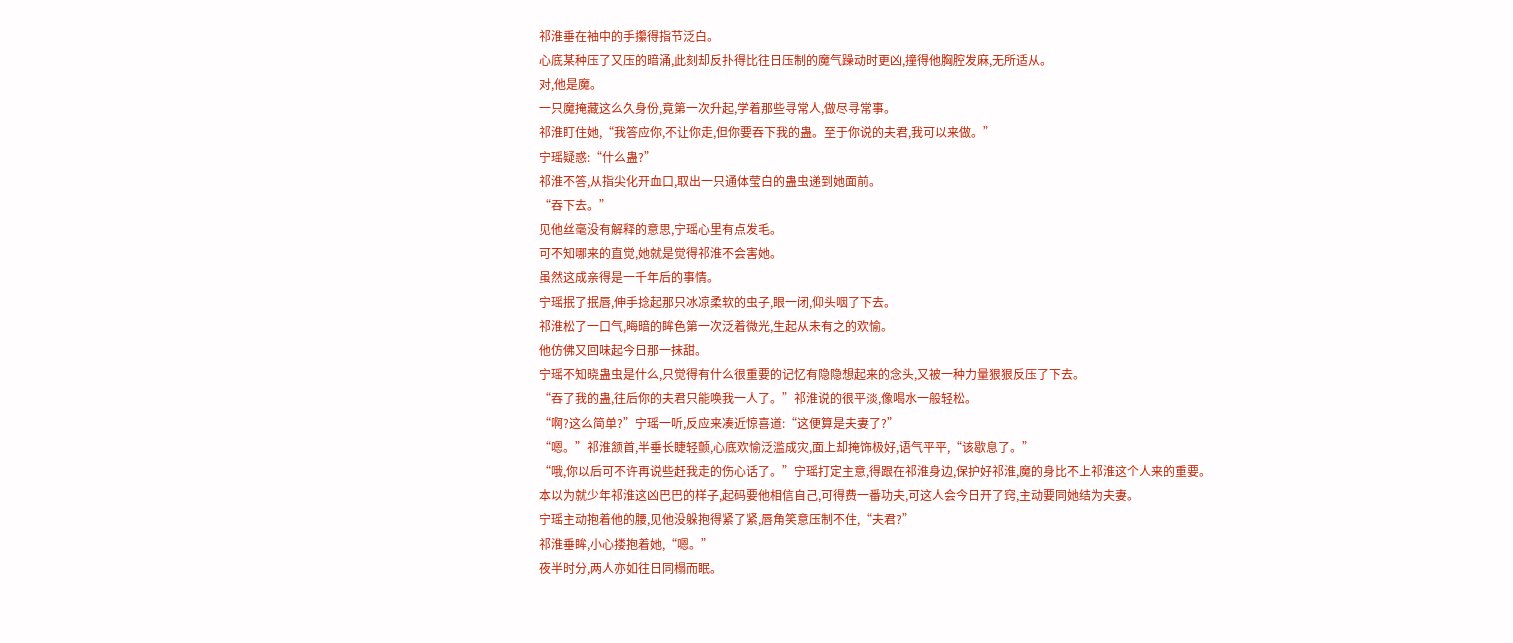祁淮垂在袖中的手攥得指节泛白。
心底某种压了又压的暗涌,此刻却反扑得比往日压制的魔气躁动时更凶,撞得他胸腔发麻,无所适从。
对,他是魔。
一只魔掩藏这么久身份,竟第一次升起,学着那些寻常人,做尽寻常事。
祁淮盯住她,“我答应你,不让你走,但你要吞下我的蛊。至于你说的夫君,我可以来做。”
宁瑶疑惑:“什么蛊?”
祁淮不答,从指尖化开血口,取出一只通体莹白的蛊虫递到她面前。
“吞下去。”
见他丝毫没有解释的意思,宁瑶心里有点发毛。
可不知哪来的直觉,她就是觉得祁淮不会害她。
虽然这成亲得是一千年后的事情。
宁瑶抿了抿唇,伸手捻起那只冰凉柔软的虫子,眼一闭,仰头咽了下去。
祁淮松了一口气,晦暗的眸色第一次泛着微光,生起从未有之的欢愉。
他仿佛又回味起今日那一抹甜。
宁瑶不知晓蛊虫是什么,只觉得有什么很重要的记忆有隐隐想起来的念头,又被一种力量狠狠反压了下去。
“吞了我的蛊,往后你的夫君只能唤我一人了。”祁淮说的很平淡,像喝水一般轻松。
“啊?这么简单?”宁瑶一听,反应来凑近惊喜道:“这便算是夫妻了?”
“嗯。”祁淮颔首,半垂长睫轻颤,心底欢愉泛滥成灾,面上却掩饰极好,语气平平,“该歇息了。”
“哦,你以后可不许再说些赶我走的伤心话了。”宁瑶打定主意,得跟在祁淮身边,保护好祁淮,魔的身比不上祁淮这个人来的重要。
本以为就少年祁淮这凶巴巴的样子,起码要他相信自己,可得费一番功夫,可这人会今日开了窍,主动要同她结为夫妻。
宁瑶主动抱着他的腰,见他没躲抱得紧了紧,唇角笑意压制不住,“夫君?”
祁淮垂眸,小心搂抱着她,“嗯。”
夜半时分,两人亦如往日同榻而眠。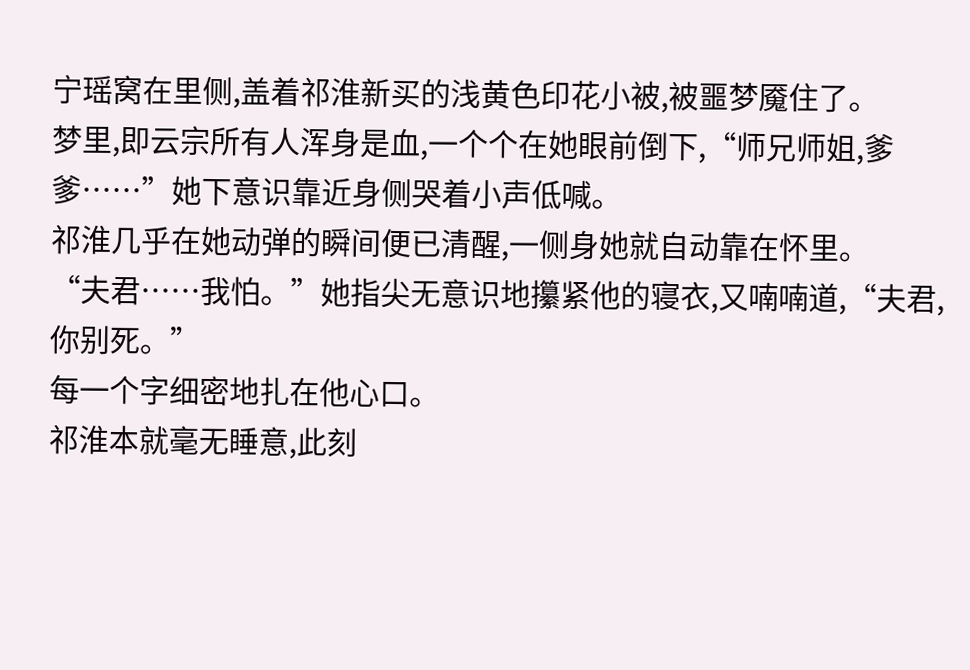宁瑶窝在里侧,盖着祁淮新买的浅黄色印花小被,被噩梦魇住了。
梦里,即云宗所有人浑身是血,一个个在她眼前倒下,“师兄师姐,爹爹……”她下意识靠近身侧哭着小声低喊。
祁淮几乎在她动弹的瞬间便已清醒,一侧身她就自动靠在怀里。
“夫君……我怕。”她指尖无意识地攥紧他的寝衣,又喃喃道,“夫君,你别死。”
每一个字细密地扎在他心口。
祁淮本就毫无睡意,此刻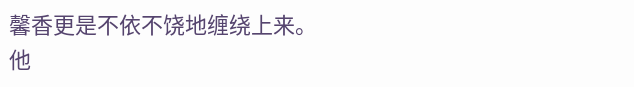馨香更是不依不饶地缠绕上来。
他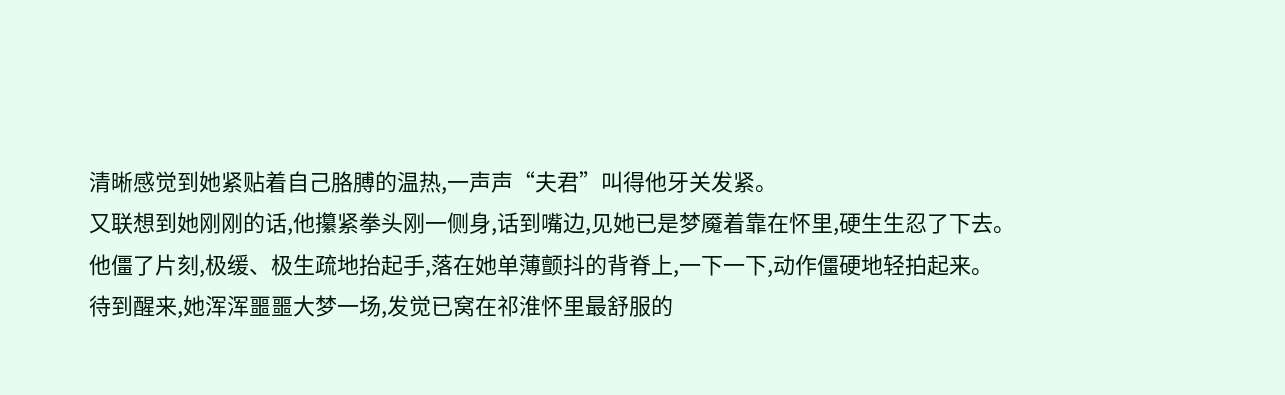清晰感觉到她紧贴着自己胳膊的温热,一声声“夫君”叫得他牙关发紧。
又联想到她刚刚的话,他攥紧拳头刚一侧身,话到嘴边,见她已是梦魇着靠在怀里,硬生生忍了下去。
他僵了片刻,极缓、极生疏地抬起手,落在她单薄颤抖的背脊上,一下一下,动作僵硬地轻拍起来。
待到醒来,她浑浑噩噩大梦一场,发觉已窝在祁淮怀里最舒服的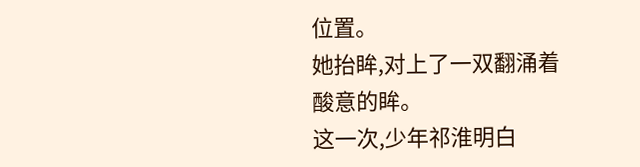位置。
她抬眸,对上了一双翻涌着酸意的眸。
这一次,少年祁淮明白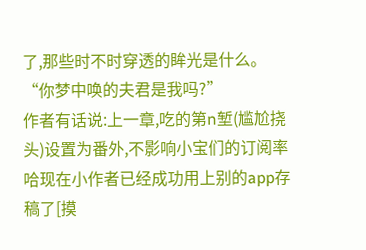了,那些时不时穿透的眸光是什么。
“你梦中唤的夫君是我吗?”
作者有话说:上一章,吃的第n堑(尴尬挠头)设置为番外,不影响小宝们的订阅率哈现在小作者已经成功用上别的app存稿了[摸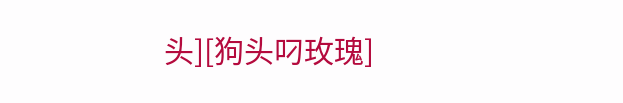头][狗头叼玫瑰]